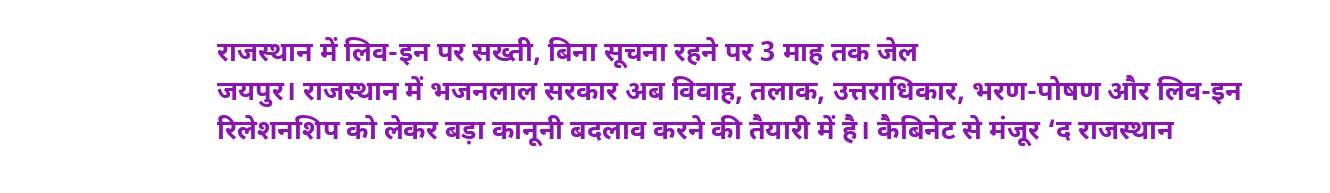राजस्थान में लिव-इन पर सख्ती, बिना सूचना रहने पर 3 माह तक जेल
जयपुर। राजस्थान में भजनलाल सरकार अब विवाह, तलाक, उत्तराधिकार, भरण-पोषण और लिव-इन रिलेशनशिप को लेकर बड़ा कानूनी बदलाव करने की तैयारी में है। कैबिनेट से मंजूर ‘द राजस्थान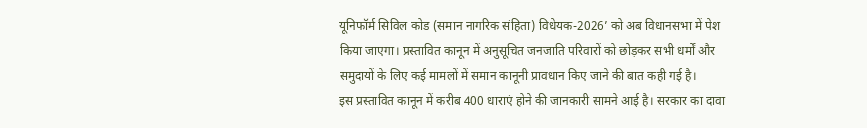यूनिफॉर्म सिविल कोड (समान नागरिक संहिता) विधेयक-2026’ को अब विधानसभा में पेश किया जाएगा। प्रस्तावित कानून में अनुसूचित जनजाति परिवारों को छोड़कर सभी धर्मों और समुदायों के लिए कई मामलों में समान कानूनी प्रावधान किए जाने की बात कही गई है।
इस प्रस्तावित कानून में करीब 400 धाराएं होने की जानकारी सामने आई है। सरकार का दावा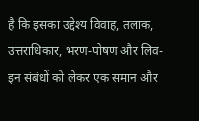है कि इसका उद्देश्य विवाह, तलाक, उत्तराधिकार, भरण-पोषण और लिव-इन संबंधों को लेकर एक समान और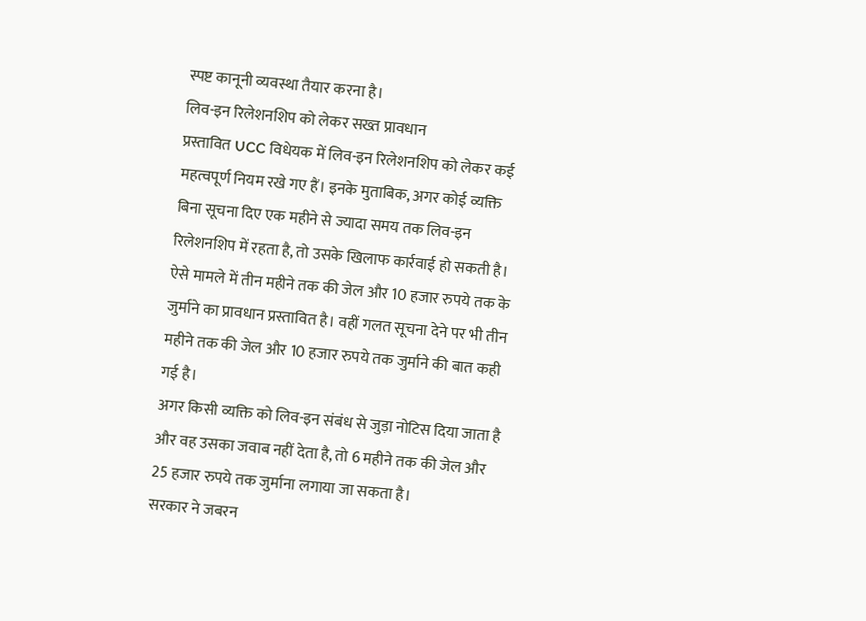स्पष्ट कानूनी व्यवस्था तैयार करना है।
लिव-इन रिलेशनशिप को लेकर सख्त प्रावधान
प्रस्तावित UCC विधेयक में लिव-इन रिलेशनशिप को लेकर कई महत्वपूर्ण नियम रखे गए हैं। इनके मुताबिक, अगर कोई व्यक्ति बिना सूचना दिए एक महीने से ज्यादा समय तक लिव-इन रिलेशनशिप में रहता है, तो उसके खिलाफ कार्रवाई हो सकती है।
ऐसे मामले में तीन महीने तक की जेल और 10 हजार रुपये तक के जुर्माने का प्रावधान प्रस्तावित है। वहीं गलत सूचना देने पर भी तीन महीने तक की जेल और 10 हजार रुपये तक जुर्माने की बात कही गई है।
अगर किसी व्यक्ति को लिव-इन संबंध से जुड़ा नोटिस दिया जाता है और वह उसका जवाब नहीं देता है, तो 6 महीने तक की जेल और 25 हजार रुपये तक जुर्माना लगाया जा सकता है।
सरकार ने जबरन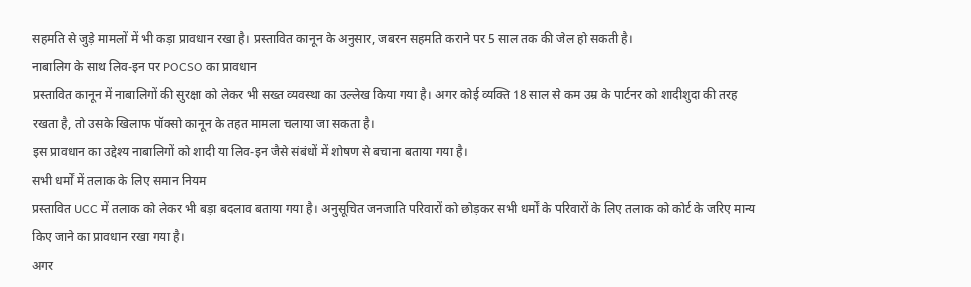सहमति से जुड़े मामलों में भी कड़ा प्रावधान रखा है। प्रस्तावित कानून के अनुसार, जबरन सहमति कराने पर 5 साल तक की जेल हो सकती है।
नाबालिग के साथ लिव-इन पर POCSO का प्रावधान
प्रस्तावित कानून में नाबालिगों की सुरक्षा को लेकर भी सख्त व्यवस्था का उल्लेख किया गया है। अगर कोई व्यक्ति 18 साल से कम उम्र के पार्टनर को शादीशुदा की तरह रखता है, तो उसके खिलाफ पॉक्सो कानून के तहत मामला चलाया जा सकता है।
इस प्रावधान का उद्देश्य नाबालिगों को शादी या लिव-इन जैसे संबंधों में शोषण से बचाना बताया गया है।
सभी धर्मों में तलाक के लिए समान नियम
प्रस्तावित UCC में तलाक को लेकर भी बड़ा बदलाव बताया गया है। अनुसूचित जनजाति परिवारों को छोड़कर सभी धर्मों के परिवारों के लिए तलाक को कोर्ट के जरिए मान्य किए जाने का प्रावधान रखा गया है।
अगर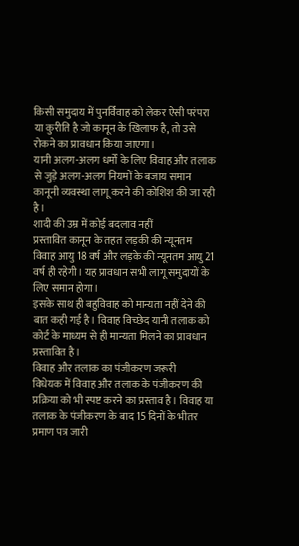किसी समुदाय में पुनर्विवाह को लेकर ऐसी परंपरा या कुरीति है जो कानून के खिलाफ है, तो उसे रोकने का प्रावधान किया जाएगा।
यानी अलग-अलग धर्मों के लिए विवाह और तलाक से जुड़े अलग-अलग नियमों के बजाय समान कानूनी व्यवस्था लागू करने की कोशिश की जा रही है।
शादी की उम्र में कोई बदलाव नहीं
प्रस्तावित कानून के तहत लड़की की न्यूनतम विवाह आयु 18 वर्ष और लड़के की न्यूनतम आयु 21 वर्ष ही रहेगी। यह प्रावधान सभी लागू समुदायों के लिए समान होगा।
इसके साथ ही बहुविवाह को मान्यता नहीं देने की बात कही गई है। विवाह विच्छेद यानी तलाक को कोर्ट के माध्यम से ही मान्यता मिलने का प्रावधान प्रस्तावित है।
विवाह और तलाक का पंजीकरण जरूरी
विधेयक में विवाह और तलाक के पंजीकरण की प्रक्रिया को भी स्पष्ट करने का प्रस्ताव है। विवाह या तलाक के पंजीकरण के बाद 15 दिनों के भीतर प्रमाण पत्र जारी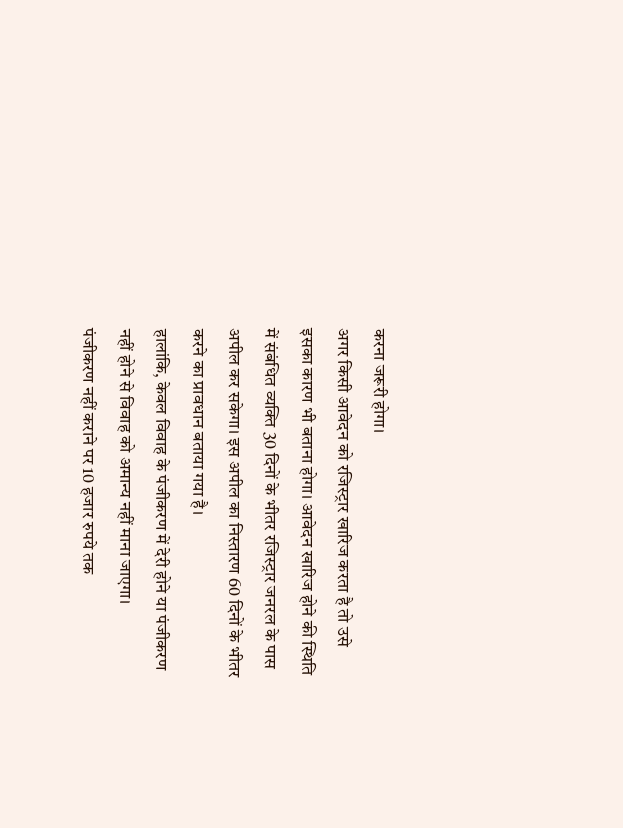करना जरूरी होगा।
अगर किसी आवेदन को रजिस्ट्रार खारिज करता है तो उसे इसका कारण भी बताना होगा। आवेदन खारिज होने की स्थिति में संबंधित व्यक्ति 30 दिनों के भीतर रजिस्ट्रार जनरल के पास अपील कर सकेगा। इस अपील का निस्तारण 60 दिनों के भीतर करने का प्रावधान बताया गया है।
हालांकि, केवल विवाह के पंजीकरण में देरी होने या पंजीकरण नहीं होने से विवाह को अमान्य नहीं माना जाएगा।
पंजीकरण नहीं कराने पर 10 हजार रुपये तक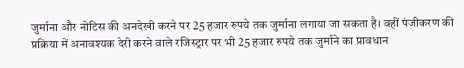जुर्माना और नोटिस की अनदेखी करने पर 25 हजार रुपये तक जुर्माना लगाया जा सकता है। वहीं पंजीकरण की प्रक्रिया में अनावश्यक देरी करने वाले रजिस्ट्रार पर भी 25 हजार रुपये तक जुर्माने का प्रावधान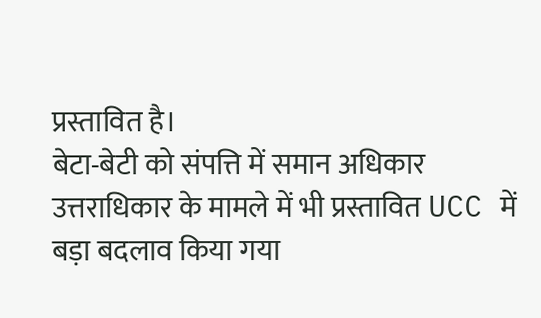प्रस्तावित है।
बेटा-बेटी को संपत्ति में समान अधिकार
उत्तराधिकार के मामले में भी प्रस्तावित UCC में बड़ा बदलाव किया गया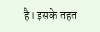है। इसके तहत